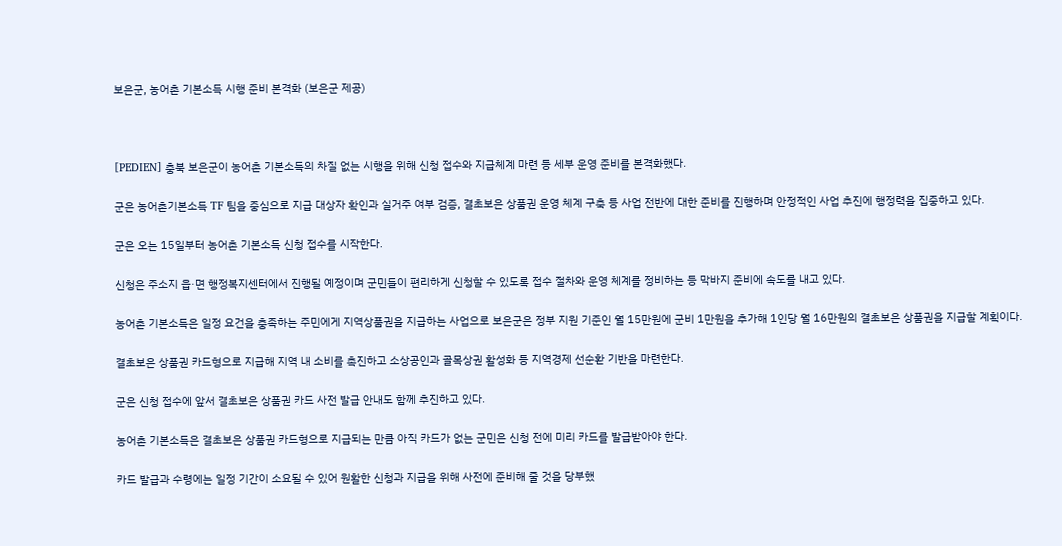보은군, 농어촌 기본소득 시행 준비 본격화 (보은군 제공)



[PEDIEN] 충북 보은군이 농어촌 기본소득의 차질 없는 시행을 위해 신청 접수와 지급체계 마련 등 세부 운영 준비를 본격화했다.

군은 농어촌기본소득 TF 팀을 중심으로 지급 대상자 확인과 실거주 여부 검증, 결초보은 상품권 운영 체계 구축 등 사업 전반에 대한 준비를 진행하며 안정적인 사업 추진에 행정력을 집중하고 있다.

군은 오는 15일부터 농어촌 기본소득 신청 접수를 시작한다.

신청은 주소지 읍·면 행정복지센터에서 진행될 예정이며 군민들이 편리하게 신청할 수 있도록 접수 절차와 운영 체계를 정비하는 등 막바지 준비에 속도를 내고 있다.

농어촌 기본소득은 일정 요건을 충족하는 주민에게 지역상품권을 지급하는 사업으로 보은군은 정부 지원 기준인 월 15만원에 군비 1만원을 추가해 1인당 월 16만원의 결초보은 상품권을 지급할 계획이다.

결초보은 상품권 카드형으로 지급해 지역 내 소비를 촉진하고 소상공인과 골목상권 활성화 등 지역경제 선순환 기반을 마련한다.

군은 신청 접수에 앞서 결초보은 상품권 카드 사전 발급 안내도 함께 추진하고 있다.

농어촌 기본소득은 결초보은 상품권 카드형으로 지급되는 만큼 아직 카드가 없는 군민은 신청 전에 미리 카드를 발급받아야 한다.

카드 발급과 수령에는 일정 기간이 소요될 수 있어 원활한 신청과 지급을 위해 사전에 준비해 줄 것을 당부했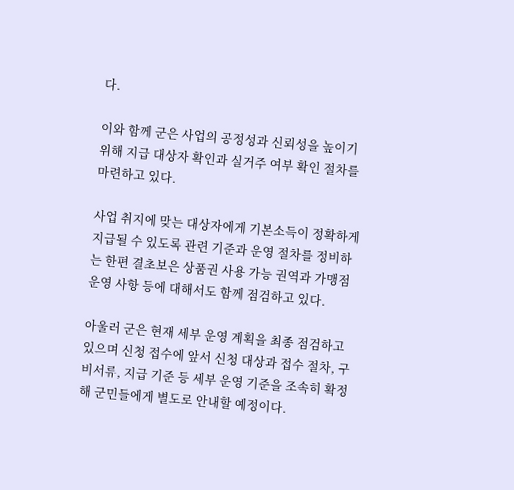다.

이와 함께 군은 사업의 공정성과 신뢰성을 높이기 위해 지급 대상자 확인과 실거주 여부 확인 절차를 마련하고 있다.

사업 취지에 맞는 대상자에게 기본소득이 정확하게 지급될 수 있도록 관련 기준과 운영 절차를 정비하는 한편 결초보은 상품권 사용 가능 권역과 가맹점 운영 사항 등에 대해서도 함께 점검하고 있다.

아울러 군은 현재 세부 운영 계획을 최종 점검하고 있으며 신청 접수에 앞서 신청 대상과 접수 절차, 구비서류, 지급 기준 등 세부 운영 기준을 조속히 확정해 군민들에게 별도로 안내할 예정이다.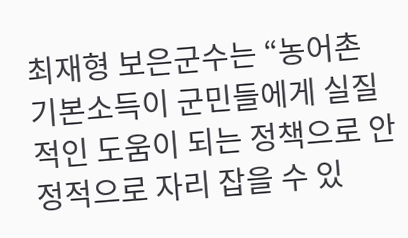최재형 보은군수는 “농어촌 기본소득이 군민들에게 실질적인 도움이 되는 정책으로 안정적으로 자리 잡을 수 있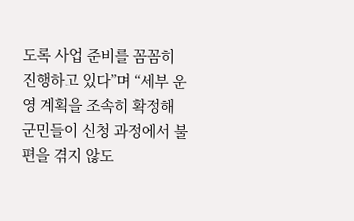도록 사업 준비를 꼼꼼히 진행하고 있다”며 “세부 운영 계획을 조속히 확정해 군민들이 신청 과정에서 불편을 겪지 않도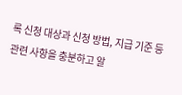록 신청 대상과 신청 방법, 지급 기준 등 관련 사항을 충분하고 알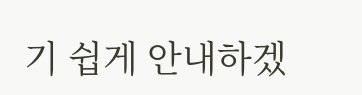기 쉽게 안내하겠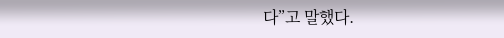다”고 말했다.